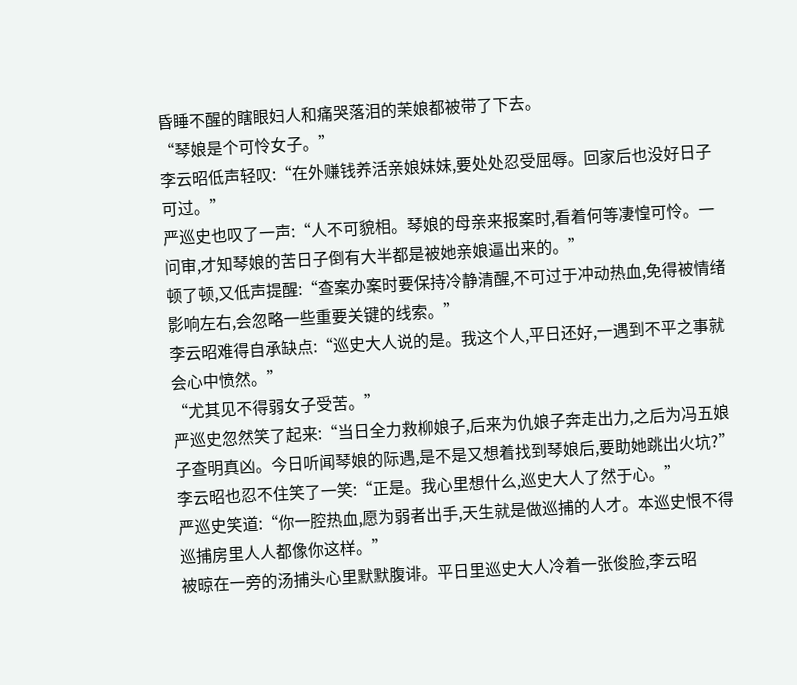昏睡不醒的瞎眼妇人和痛哭落泪的茉娘都被带了下去。
“琴娘是个可怜女子。”
李云昭低声轻叹:“在外赚钱养活亲娘妹妹,要处处忍受屈辱。回家后也没好日子可过。”
严巡史也叹了一声:“人不可貌相。琴娘的母亲来报案时,看着何等凄惶可怜。一问审,才知琴娘的苦日子倒有大半都是被她亲娘逼出来的。”
顿了顿,又低声提醒:“查案办案时要保持冷静清醒,不可过于冲动热血,免得被情绪影响左右,会忽略一些重要关键的线索。”
李云昭难得自承缺点:“巡史大人说的是。我这个人,平日还好,一遇到不平之事就会心中愤然。”
“尤其见不得弱女子受苦。”
严巡史忽然笑了起来:“当日全力救柳娘子,后来为仇娘子奔走出力,之后为冯五娘子查明真凶。今日听闻琴娘的际遇,是不是又想着找到琴娘后,要助她跳出火坑?”
李云昭也忍不住笑了一笑:“正是。我心里想什么,巡史大人了然于心。”
严巡史笑道:“你一腔热血,愿为弱者出手,天生就是做巡捕的人才。本巡史恨不得巡捕房里人人都像你这样。”
被晾在一旁的汤捕头心里默默腹诽。平日里巡史大人冷着一张俊脸,李云昭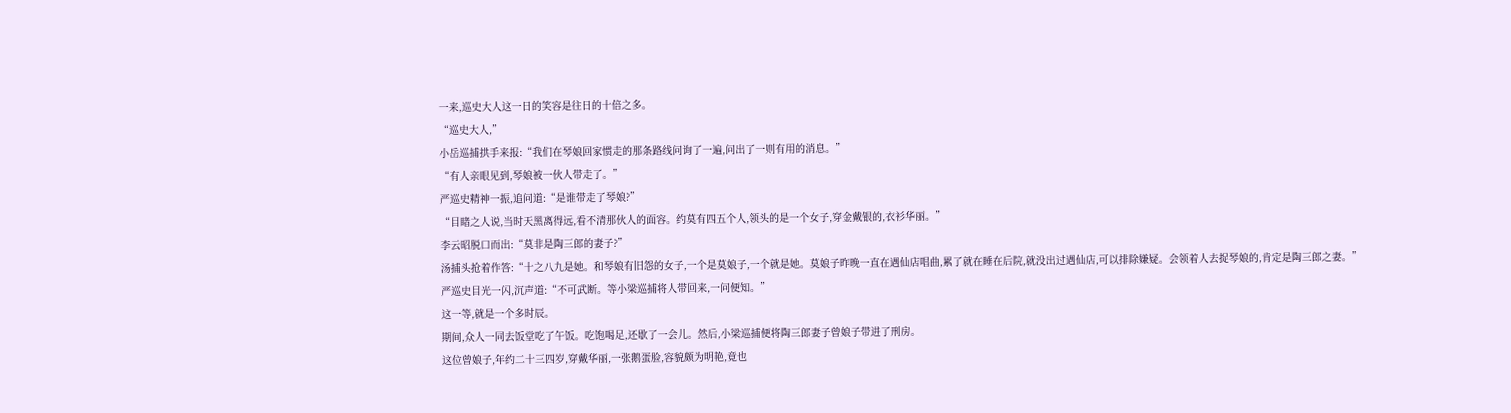一来,巡史大人这一日的笑容是往日的十倍之多。
“巡史大人,”
小岳巡捕拱手来报:“我们在琴娘回家惯走的那条路线问询了一遍,问出了一则有用的消息。”
“有人亲眼见到,琴娘被一伙人带走了。”
严巡史精神一振,追问道:“是谁带走了琴娘?”
“目睹之人说,当时天黑离得远,看不清那伙人的面容。约莫有四五个人,领头的是一个女子,穿金戴银的,衣衫华丽。”
李云昭脱口而出:“莫非是陶三郎的妻子?”
汤捕头抢着作答:“十之八九是她。和琴娘有旧怨的女子,一个是莫娘子,一个就是她。莫娘子昨晚一直在遇仙店唱曲,累了就在睡在后院,就没出过遇仙店,可以排除嫌疑。会领着人去捉琴娘的,肯定是陶三郎之妻。”
严巡史目光一闪,沉声道:“不可武断。等小梁巡捕将人带回来,一问便知。”
这一等,就是一个多时辰。
期间,众人一同去饭堂吃了午饭。吃饱喝足,还歇了一会儿。然后,小梁巡捕便将陶三郎妻子曾娘子带进了刑房。
这位曾娘子,年约二十三四岁,穿戴华丽,一张鹅蛋脸,容貌颇为明艳,竟也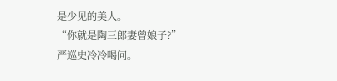是少见的美人。
“你就是陶三郎妻曾娘子?”
严巡史冷冷喝问。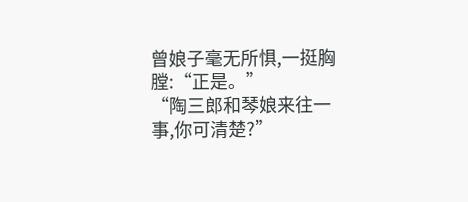曾娘子毫无所惧,一挺胸膛:“正是。”
“陶三郎和琴娘来往一事,你可清楚?”